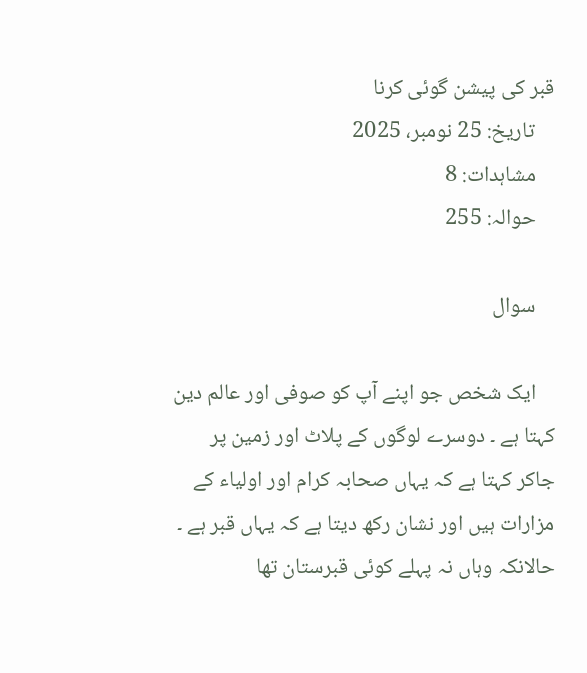قبر کی پیشن گوئی کرنا
    تاریخ: 25 نومبر، 2025
    مشاہدات: 8
    حوالہ: 255

    سوال

    ایک شخص جو اپنے آپ کو صوفی اور عالم دین کہتا ہے ۔ دوسرے لوگوں کے پلاٹ اور زمین پر جاکر کہتا ہے کہ یہاں صحابہ کرام اور اولیاء کے مزارات ہیں اور نشان رکھ دیتا ہے کہ یہاں قبر ہے ۔ حالانکہ وہاں نہ پہلے کوئی قبرستان تھا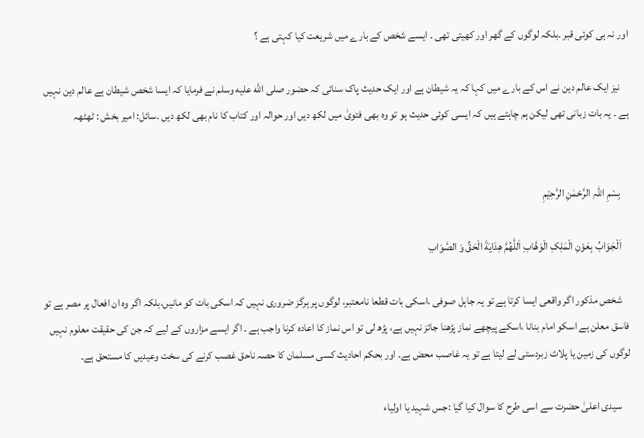اور نہ ہی کوئی قبر ۔بلکہ لوگوں کے گھر اور کھیتی تھی ۔ ایسے شخص کے بارے میں شریعت کیا کہتی ہے ؟

    نیز ایک عالم دین نے اس کے بارے میں کہا کہ یہ شیطان ہے اور ایک حدیث پاک سنائی کہ حضور صلى الله عليه وسلم نے فرمایا کہ ایسا شخص شیطان ہے عالم دین نہیں ہے ۔ یہ بات زبانی تھی لیکن ہم چاہتے ہیں کہ ایسی کوئی حدیث ہو تو وہ بھی فتویٰ میں لکھ دیں اور حوالہ اور کتاب کا نام بھی لکھ دیں ۔سائل: امیر بخش : ٹھٹھہ


    بِسْمِ اللہِ الرَّحْمٰنِ الرَّحِيْمِ

    اَلْجَوَابُ بِعَوْنِ الْمَلِکِ الْوَھَّابِ اَللّٰھُمَّ ھِدَايَةَ الْحَقِّ وَ الصَّوَابِ

    شخص مذکور اگر واقعی ایسا کرتا ہے تو یہ جاہل صوفی ،اسکی بات قطعا نامعتبر، لوگوں پر ہرگز ضروری نہیں کہ اسکی بات کو مانیں،بلکہ اگر وہ ان افعال پر مصر ہے تو فاسق معلن ہے اسکو امام بنانا ،اسکے پیچھے نماز پڑھنا جائز نہیں ہے، پڑھ لی تو اس نماز کا اعادہ کرنا واجب ہے ۔ اگر ایسے مزاروں کے لیے کہ جن کی حقیقت معلوم نہیں لوگوں کی زمین یا پلاٹ زبردستی لے لیتا ہے تو یہ غاصب محض ہے۔ اور بحکم احادیث کسی مسلمان کا حصہ ناحق غصب کرنے کی سخت وعیدیں کا مستحق ہے۔

    سیدی اعلیٰ حضرت سے اسی طرح کا سوال کیا گیا :جس شہید یا اولیاء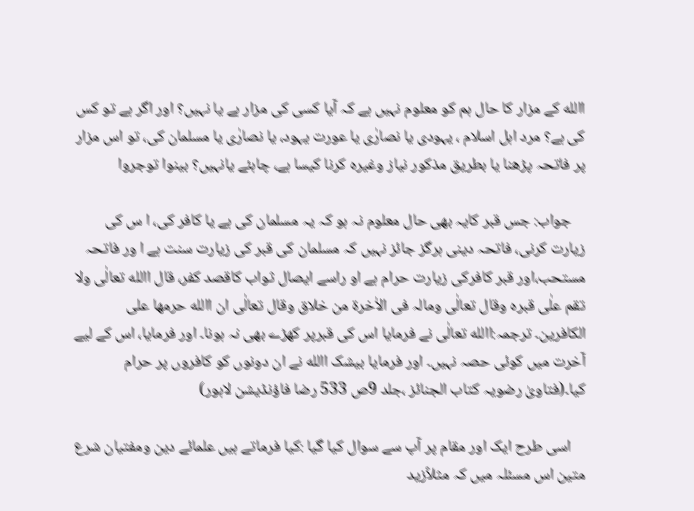االله کے مزار کا حال ہم کو معلوم نہیں ہے کہ آیا کسی کی مزار ہے یا نہیں؟ اور اگر ہے تو کس کی ہے؟ مرد اہل اسلام ، یہودی یا نصارٰی یا عورت یہود، یا نصارٰی یا مسلمان کی، تو اس مزار پر فاتحہ پڑھنا یا بطریق مذکور نیاز وغیرہ کرنا کیسا ہے، چاہئے یانہیں؟ بینوا توجروا

    جواب: جس قبر کایہ بھی حال معلوم نہ ہو کہ یہ مسلمان کی ہے یا کافر کی، ا س کی زیارت کرنی، فاتحہ دینی ہرگز جائز نہیں کہ مسلمان کی قبر کی زیارت سنت ہے ا ور فاتحہ مستحب،اور قبر کافرکی زیارت حرام ہے او راسے ایصال ثواب کاقصد کفر، قال االله تعالٰی ولا تقم علٰی قبرہ وقال تعالٰی ومالہ فی الاٰخرۃ من خلاق وقال تعالٰی ان االله حرمھا علی الکافرین۔ ترجمہ:االله تعالٰی نے فرمایا اس کی قبرپر کھڑے بھی نہ ہونا۔ اور فرمایا، اس کے لیے آخرت میں کوئی حصہ نہیں۔ اور فرمایا بیشک االله نے ان دونوں کو کافروں پر حرام کیا۔(فتاویٰ رضویہ کتاب الجنائز ،جلد 9ص 533 رضا فاؤنڈیشن لاہور)

    اسی طرح ایک اور مقام پر آپ سے سوال کیا گیا :کیا فرماتے ہیں علمائے دین ومفتیان شرع متین اس مسئلہ میں کہ مثلاًزید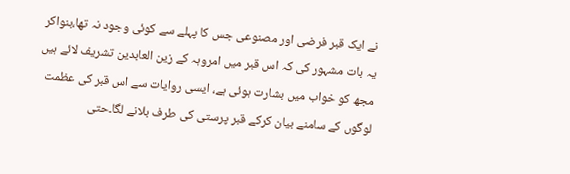نے ایک قبر فرضی اور مصنوعی جس کا پہلے سے کوئی وجود نہ تھا،بنواکر یہ بات مشہور کی کہ اس قبر میں امروہہ کے زین العابدین تشریف لائے ہیں مجھ کو خواب میں بشارت ہوئی ہے، ایسی روایات سے اس قبر کی عظمت لوگوں کے سامنے بیان کرکے قبر پرستی کی طرف بلانے لگا۔حتی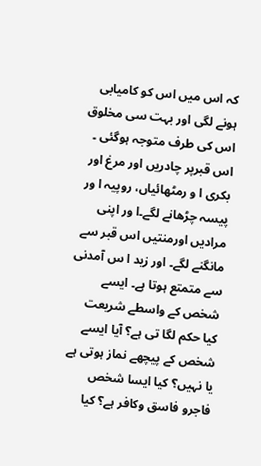کہ اس میں اس کو کامیابی ہونے لگی اور بہت سی مخلوق اس کی طرف متوجہ ہوگئی ۔ اس قبرپر چادریں اور مرغ اور بکری ا و رمٹھائیاں، روپیہ ا ور پیسہ چڑھانے لگے۔ا ور اپنی مرادیں اورمنتیں اس قبر سے مانگنے لگے۔ اور زید ا س آمدنی سے متمتع ہوتا ہے۔ ایسے شخص کے واسطے شریعت کیا حکم لگا تی ہے؟ آیا ایسے شخص کے پیچھے نماز ہوتی ہے یا نہیں؟ کیا ایسا شخص فاجرو فاسق وکافر ہے؟ کیا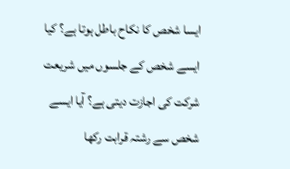ایسا شخص کا نکاح باطل ہوتا ہے؟ کیا ایسے شخص کے جلسوں میں شریعت شرکت کی اجازت دیتی ہے؟ آیا ایسے شخص سے رشتہ قرابت رکھا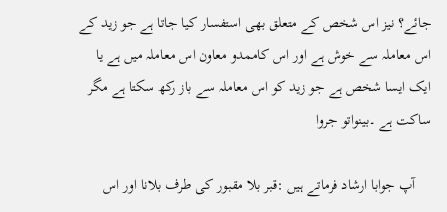جائے؟ نیز اس شخص کے متعلق بھی استفسار کیا جاتا ہے جو زید کے اس معاملہ سے خوش ہے اور اس کاممدو معاون اس معاملہ میں ہے یا ایک ایسا شخص ہے جو زید کو اس معاملہ سے باز رکھ سکتا ہے مگر ساکت ہے ۔بینواتو جروا

    آپ جوابا ارشاد فرماتے ہیں :قبر بلا مقبور کی طرف بلانا اور اس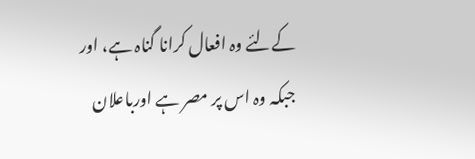کےلئے وہ افعال کرانا گناہ ہے، اور جبکہ وہ اس پر مصر ہے اورباعلان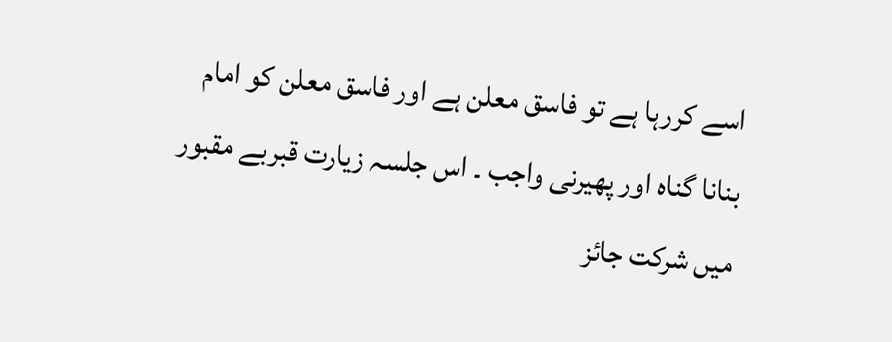اسے کررہا ہے تو فاسق معلن ہے اور فاسق معلن کو امام بنانا گناہ اور پھیرنی واجب ۔ اس جلسہ زیارت قبربے مقبور میں شرکت جائز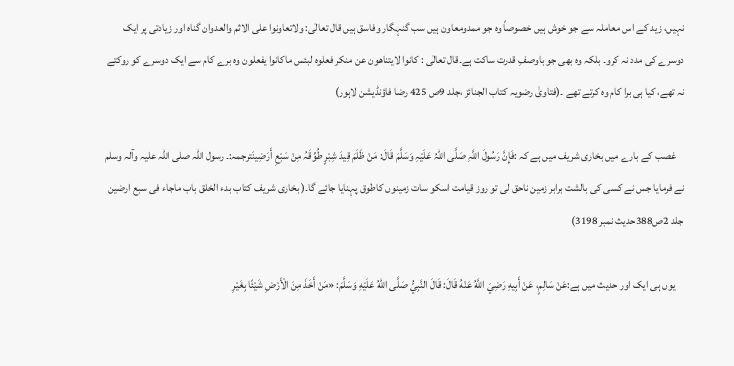نہیں، زید کے اس معاملہ سے جو خوش ہیں خصوصاً وہ جو ممدومعاون ہیں سب گنہگار وفاسق ہیں قال تعالٰی: ولاتعاونوا علی الاثم والعدوان گناہ اور زیادتی پر ایک دوسرے کی مدد نہ کرو۔ بلکہ وہ بھی جو باوصفِ قدرت ساکت ہے۔قال تعالٰی : کانوا لایتناھون عن منکر فعلوہ لبئس ماکانوا یفعلون وہ برے کام سے ایک دوسرے کو روکتے نہ تھے، کیا ہی برا کام وہ کرتے تھے ۔(فتاویٰ رضویہ کتاب الجنائز ،جلد 9ص 425 رضا فاؤنڈیشن لاہور)

    غصب کے بارے میں بخاری شریف میں ہے کہ :فَإِنَّ رَسُولَ اللَّہِ صَلَّی اللہُ عَلَیْہِ وَسَلَّمَ قَالَ: مَنْ ظَلَمَ قِیدَ شِبْرٍ طُوِّقَہُ مِنْ سَبْعِ أَرَضِینَترجمہ:۔ رسول اللہ صلی اللہ علیہ وآلہ وسلم نے فرمایا جس نے کسی کی بالشت برابر زمین ناحق لی تو روز قیامت اسکو سات زمینوں کاطوق پہنایا جائے گا۔( بخاری شریف کتاب بدء الخلق باب ماجاء فی سبع ارضین جلد 2ص388حدیث نمبر 3198)

    یوں ہی ایک اور حدیث میں ہے:عَنْ سَالِمٍ، عَنْ أَبِيهِ رَضِيَ اللَّهُ عَنْهُ قَالَ: قَالَ النَّبِيُّ صَلَّى اللهُ عَلَيْهِ وَسَلَّمَ: «مَنْ أَخَذَ مِنَ الْأَرْضِ شَيْئًا بِغَيْرِ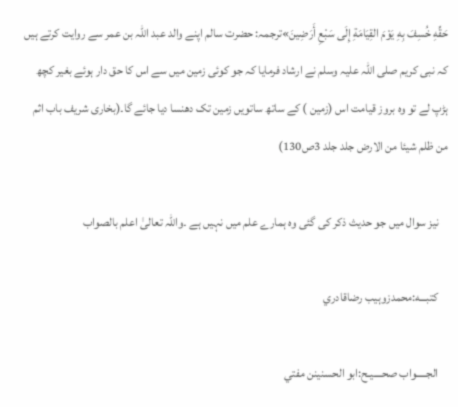حَقِّهِ خُسِفَ بِهِ يَوْمَ القِيَامَةِ إِلَى سَبْعِ أَرَضِينَ»ترجمہ: حضرت سالم اپنے والد عبد اللہ بن عمر سے روایت کرتے ہیں کہ نبی کریم صلی اللہ علیہ وسلم نے ارشاد فرمایا کہ جو کوئی زمین میں سے اس کا حق دار ہوئے بغیر کچھ ہڑپ لے تو وہ بروز قیامت اس (زمین ) کے ساتھ ساتویں زمین تک دھنسا دیا جائے گا۔(بخاری شریف باب اثم من ظلم شیئا من الارض جلد جلد 3ص130)

    نیز سوال میں جو حدیث ذکر کی گئی وہ ہمارے علم میں نہیں ہے ۔واللہ تعالیٰ اعلم بالصواب

    کتبـــه:محمدزوہيب رضاقادري

    الجـــــواب صحــــيـح:ابو الحسنينن مفتي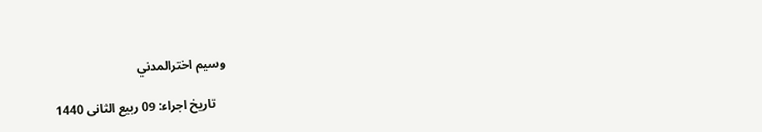وسيم اخترالمدني

    تاريخ اجراء: 09 ربیع الثانی 1440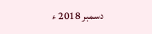دسمبر 2018 ء